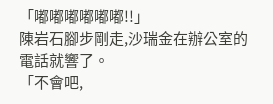「嘟嘟嘟嘟嘟嘟!!」
陳岩石腳步剛走,沙瑞金在辦公室的電話就響了。
「不會吧,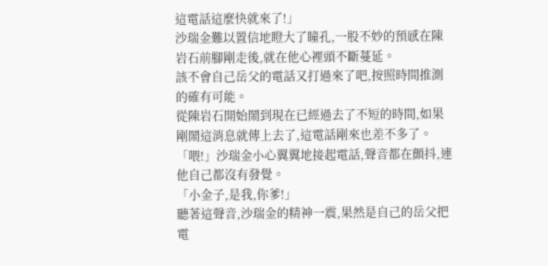這電話這麼快就來了!」
沙瑞金難以置信地瞪大了瞳孔,一股不妙的預感在陳岩石前腳剛走後,就在他心裡頭不斷蔓延。
該不會自己岳父的電話又打過來了吧,按照時間推測的確有可能。
從陳岩石開始鬧到現在已經過去了不短的時間,如果剛鬧這消息就傳上去了,這電話剛來也差不多了。
「喂!」沙瑞金小心翼翼地接起電話,聲音都在顫抖,連他自己都沒有發覺。
「小金子,是我,你爹!」
聽著這聲音,沙瑞金的精神一震,果然是自己的岳父把電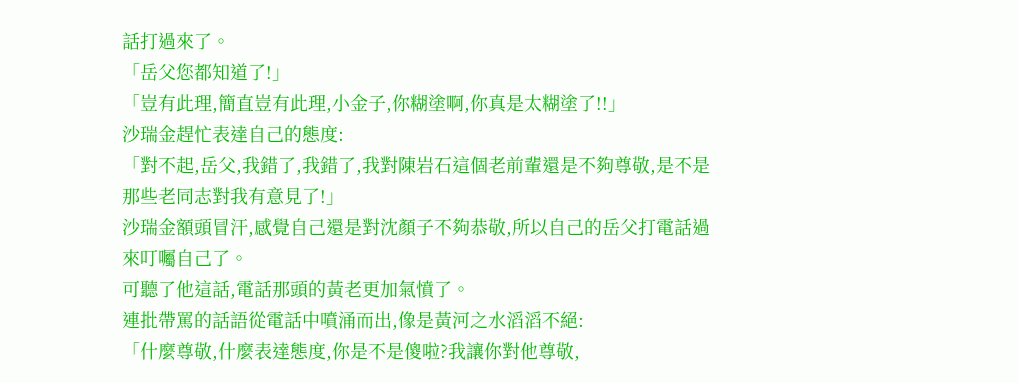話打過來了。
「岳父您都知道了!」
「豈有此理,簡直豈有此理,小金子,你糊塗啊,你真是太糊塗了!!」
沙瑞金趕忙表達自己的態度:
「對不起,岳父,我錯了,我錯了,我對陳岩石這個老前輩還是不夠尊敬,是不是那些老同志對我有意見了!」
沙瑞金額頭冒汗,感覺自己還是對沈顏子不夠恭敬,所以自己的岳父打電話過來叮囑自己了。
可聽了他這話,電話那頭的黃老更加氣憤了。
連批帶罵的話語從電話中噴涌而出,像是黃河之水滔滔不絕:
「什麼尊敬,什麼表達態度,你是不是傻啦?我讓你對他尊敬,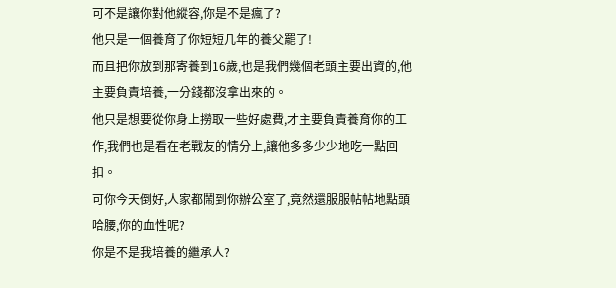可不是讓你對他縱容,你是不是瘋了?
他只是一個養育了你短短几年的養父罷了!
而且把你放到那寄養到16歲,也是我們幾個老頭主要出資的,他主要負責培養,一分錢都沒拿出來的。
他只是想要從你身上撈取一些好處費,才主要負責養育你的工作,我們也是看在老戰友的情分上,讓他多多少少地吃一點回扣。
可你今天倒好,人家都鬧到你辦公室了,竟然還服服帖帖地點頭哈腰,你的血性呢?
你是不是我培養的繼承人?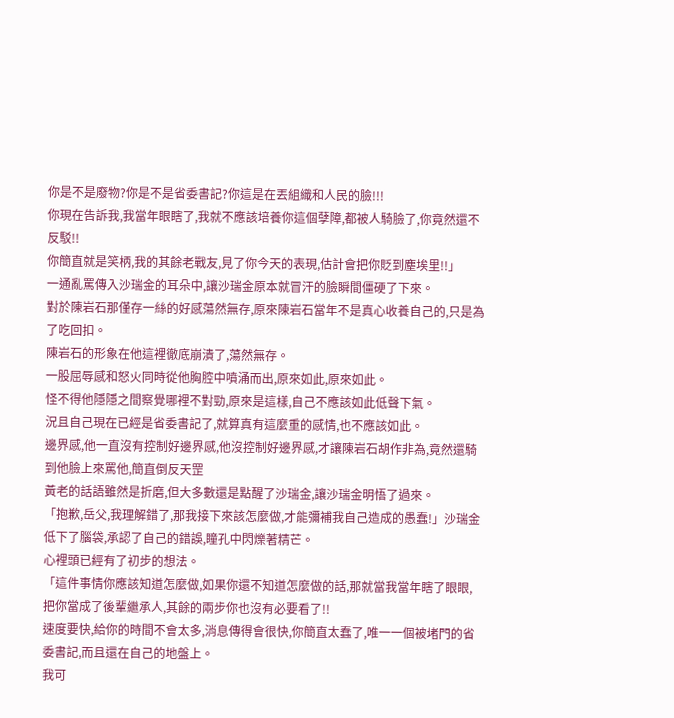你是不是廢物?你是不是省委書記?你這是在丟組織和人民的臉!!!
你現在告訴我,我當年眼瞎了,我就不應該培養你這個孽障,都被人騎臉了,你竟然還不反駁!!
你簡直就是笑柄,我的其餘老戰友,見了你今天的表現,估計會把你貶到塵埃里!!」
一通亂罵傳入沙瑞金的耳朵中,讓沙瑞金原本就冒汗的臉瞬間僵硬了下來。
對於陳岩石那僅存一絲的好感蕩然無存,原來陳岩石當年不是真心收養自己的,只是為了吃回扣。
陳岩石的形象在他這裡徹底崩潰了,蕩然無存。
一股屈辱感和怒火同時從他胸腔中噴涌而出,原來如此,原來如此。
怪不得他隱隱之間察覺哪裡不對勁,原來是這樣,自己不應該如此低聲下氣。
況且自己現在已經是省委書記了,就算真有這麼重的感情,也不應該如此。
邊界感,他一直沒有控制好邊界感,他沒控制好邊界感,才讓陳岩石胡作非為,竟然還騎到他臉上來罵他,簡直倒反天罡
黃老的話語雖然是折磨,但大多數還是點醒了沙瑞金,讓沙瑞金明悟了過來。
「抱歉,岳父,我理解錯了,那我接下來該怎麼做,才能彌補我自己造成的愚蠢!」沙瑞金低下了腦袋,承認了自己的錯誤,瞳孔中閃爍著精芒。
心裡頭已經有了初步的想法。
「這件事情你應該知道怎麼做,如果你還不知道怎麼做的話,那就當我當年瞎了眼眼,把你當成了後輩繼承人,其餘的兩步你也沒有必要看了!!
速度要快,給你的時間不會太多,消息傳得會很快,你簡直太蠢了,唯一一個被堵門的省委書記,而且還在自己的地盤上。
我可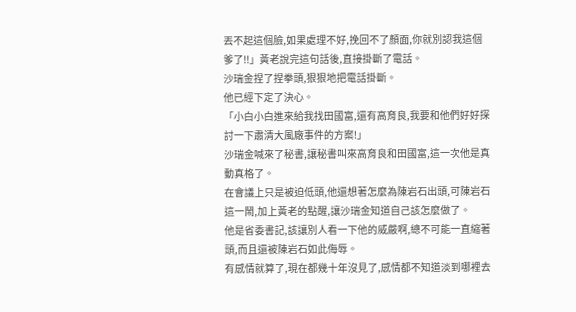丟不起這個臉,如果處理不好,挽回不了顏面,你就別認我這個爹了!!」黃老說完這句話後,直接掛斷了電話。
沙瑞金捏了捏拳頭,狠狠地把電話掛斷。
他已經下定了決心。
「小白小白進來給我找田國富,還有高育良,我要和他們好好探討一下肅清大風廠事件的方案!」
沙瑞金喊來了秘書,讓秘書叫來高育良和田國富,這一次他是真動真格了。
在會議上只是被迫低頭,他還想著怎麼為陳岩石出頭,可陳岩石這一鬧,加上黃老的點醒,讓沙瑞金知道自己該怎麼做了。
他是省委書記,該讓別人看一下他的威嚴啊,總不可能一直縮著頭,而且還被陳岩石如此侮辱。
有感情就算了,現在都幾十年沒見了,感情都不知道淡到哪裡去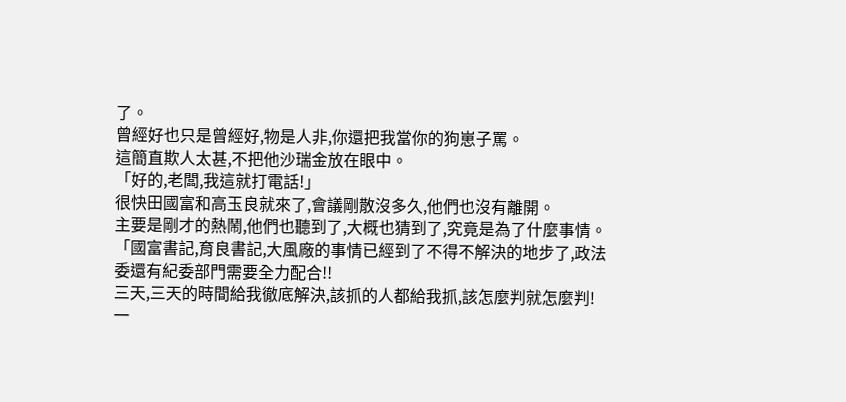了。
曾經好也只是曾經好,物是人非,你還把我當你的狗崽子罵。
這簡直欺人太甚,不把他沙瑞金放在眼中。
「好的,老闆,我這就打電話!」
很快田國富和高玉良就來了,會議剛散沒多久,他們也沒有離開。
主要是剛才的熱鬧,他們也聽到了,大概也猜到了,究竟是為了什麼事情。
「國富書記,育良書記,大風廠的事情已經到了不得不解決的地步了,政法委還有紀委部門需要全力配合!!
三天,三天的時間給我徹底解決,該抓的人都給我抓,該怎麼判就怎麼判!
一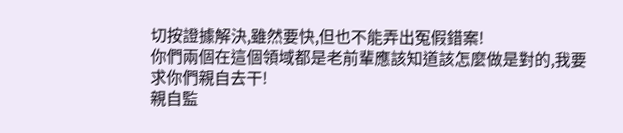切按證據解決,雖然要快,但也不能弄出冤假錯案!
你們兩個在這個領域都是老前輩應該知道該怎麼做是對的,我要求你們親自去干!
親自監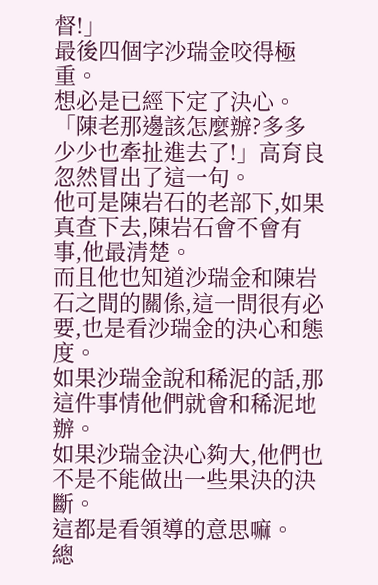督!」
最後四個字沙瑞金咬得極重。
想必是已經下定了決心。
「陳老那邊該怎麼辦?多多少少也牽扯進去了!」高育良忽然冒出了這一句。
他可是陳岩石的老部下,如果真查下去,陳岩石會不會有事,他最清楚。
而且他也知道沙瑞金和陳岩石之間的關係,這一問很有必要,也是看沙瑞金的決心和態度。
如果沙瑞金說和稀泥的話,那這件事情他們就會和稀泥地辦。
如果沙瑞金決心夠大,他們也不是不能做出一些果決的決斷。
這都是看領導的意思嘛。
總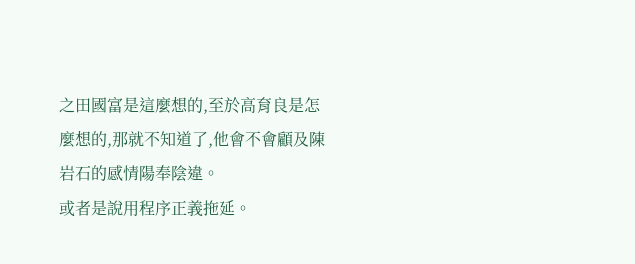之田國富是這麼想的,至於高育良是怎麼想的,那就不知道了,他會不會顧及陳岩石的感情陽奉陰違。
或者是說用程序正義拖延。